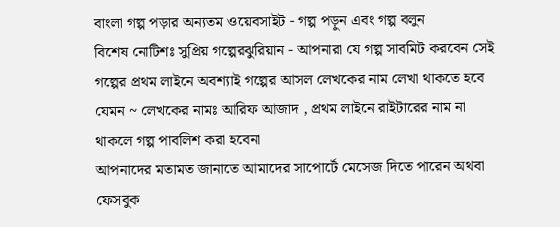বাংলা গল্প পড়ার অন্যতম ওয়েবসাইট - গল্প পড়ুন এবং গল্প বলুন
বিশেষ নোটিশঃ সুপ্রিয় গল্পেরঝুরিয়ান - আপনারা যে গল্প সাবমিট করবেন সেই গল্পের প্রথম লাইনে অবশ্যাই গল্পের আসল লেখকের নাম লেখা থাকতে হবে যেমন ~ লেখকের নামঃ আরিফ আজাদ , প্রথম লাইনে রাইটারের নাম না থাকলে গল্প পাবলিশ করা হবেনা
আপনাদের মতামত জানাতে আমাদের সাপোর্টে মেসেজ দিতে পারেন অথবা ফেসবুক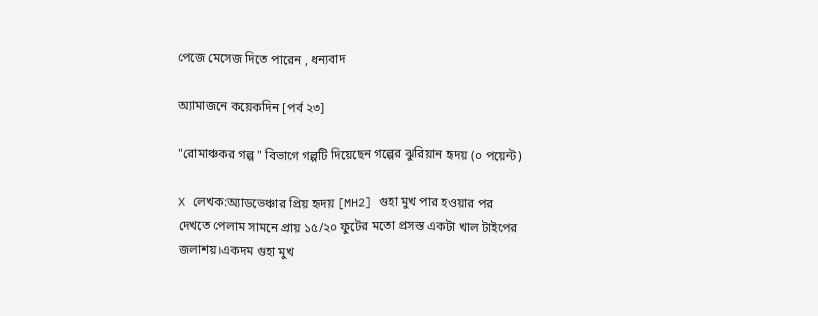পেজে মেসেজ দিতে পারেন , ধন্যবাদ

অ্যামাজনে কয়েকদিন [পর্ব ২৩]

"রোমাঞ্চকর গল্প " বিভাগে গল্পটি দিয়েছেন গল্পের ঝুরিয়ান হৃদয় (০ পয়েন্ট)

X লেখক:অ্যাডভেঞ্চার প্রিয় হৃদয় [MH2] গুহা মুখ পার হওয়ার পর দেখতে পেলাম সামনে প্রায় ১৫/২০ ফুটের মতো প্রসস্ত একটা খাল টাইপের জলাশয়।একদম গুহা মুখ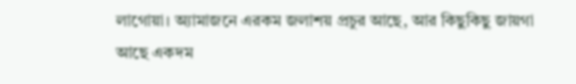লাগোয়া। অ্যামাজনে এরকম জলাশয় প্রচুর আছে, আর কিছুকিছু জায়গা আছে একদম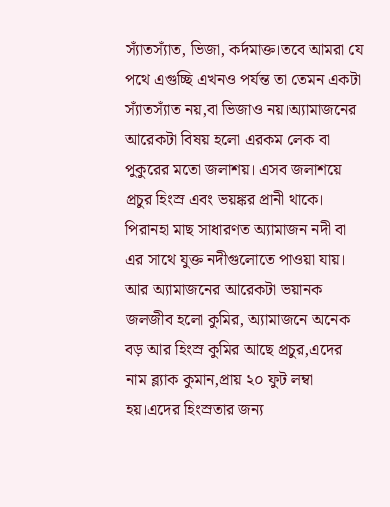স্যাঁতস্যাঁত, ভিজা, কর্দমাক্ত।তবে আমরা যে পথে এগুচ্ছি এখনও পর্যন্ত তা তেমন একটা স্যাঁতস্যাঁত নয়,বা ভিজাও নয়।অ্যামাজনের আরেকটা বিষয় হলো এরকম লেক বা পুকুরের মতো জলাশয়। এসব জলাশয়ে প্রচুর হিংস্র এবং ভয়ঙ্কর প্রানী থাকে। পিরানহা মাছ সাধারণত অ্যামাজন নদী বা এর সাথে যুক্ত নদীগুলোতে পাওয়া যায়। আর অ্যামাজনের আরেকটা ভয়ানক জলজীব হলো কুমির, অ্যামাজনে অনেক বড় আর হিংস্র কুমির আছে প্রচুর,এদের নাম ব্ল্যাক কুমান,প্রায় ২০ ফুট লম্বা হয়।এদের হিংস্রতার জন্য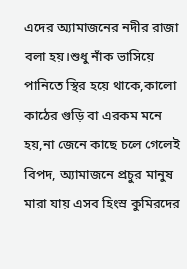এদের অ্যামাজনের নদীর রাজা বলা হয়।শুধু নাঁক ভাসিয়ে পানিতে স্থির হয়ে থাকে,কালো কাঠের গুড়ি বা এরকম মনে হয়,না জেনে কাছে চলে গেলেই বিপদ, অ্যামাজনে প্রচুর মানুষ মারা যায় এসব হিংস্র কুমিরদের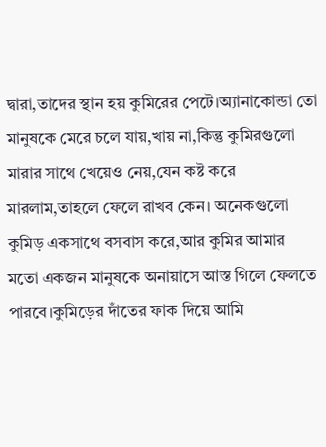দ্বারা,তাদের স্থান হয় কুমিরের পেটে।অ্যানাকোন্ডা তো মানুষকে মেরে চলে যায়,খায় না,কিন্তু কুমিরগুলো মারার সাথে খেয়েও নেয়,যেন কষ্ট করে মারলাম,তাহলে ফেলে রাখব কেন। অনেকগুলো কুমিড় একসাথে বসবাস করে,আর কুমির আমার মতো একজন মানুষকে অনায়াসে আস্ত গিলে ফেলতে পারবে।কুমিড়ের দাঁতের ফাক দিয়ে আমি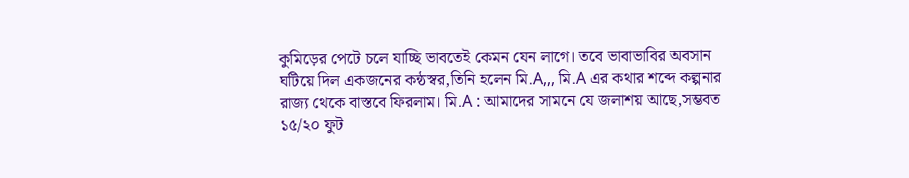কুমিড়ের পেটে চলে যাচ্ছি ভাবতেই কেমন যেন লাগে। তবে ভাবাভাবির অবসান ঘটিয়ে দিল একজনের কন্ঠস্বর,তিনি হলেন মি.A,,, মি.A এর কথার শব্দে কল্পনার রাজ্য থেকে বাস্তবে ফিরলাম। মি.A : আমাদের সামনে যে জলাশয় আছে,সম্ভবত ১৫/২০ ফুট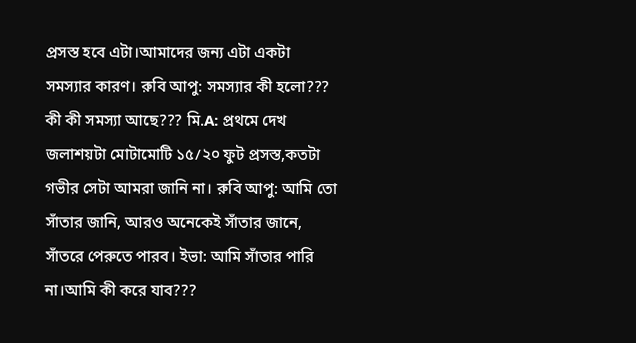প্রসস্ত হবে এটা।আমাদের জন্য এটা একটা সমস্যার কারণ। রুবি আপু: সমস্যার কী হলো??? কী কী সমস্যা আছে??? মি.A: প্রথমে দেখ জলাশয়টা মোটামোটি ১৫/২০ ফুট প্রসস্ত,কতটা গভীর সেটা আমরা জানি না। রুবি আপু: আমি তো সাঁতার জানি, আরও অনেকেই সাঁতার জানে, সাঁতরে পেরুতে পারব। ইভা: আমি সাঁতার পারি না।আমি কী করে যাব???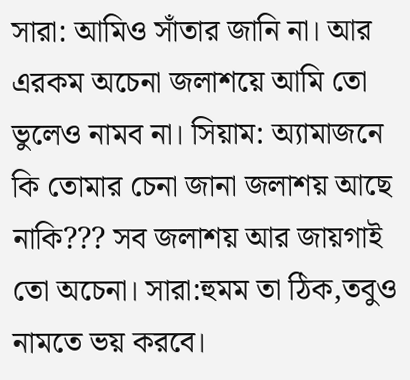সারা: আমিও সাঁতার জানি না। আর এরকম অচেনা জলাশয়ে আমি তো ভুলেও নামব না। সিয়াম: অ্যামাজনে কি তোমার চেনা জানা জলাশয় আছে নাকি??? সব জলাশয় আর জায়গাই তো অচেনা। সারা:হুমম তা ঠিক,তবুও নামতে ভয় করবে।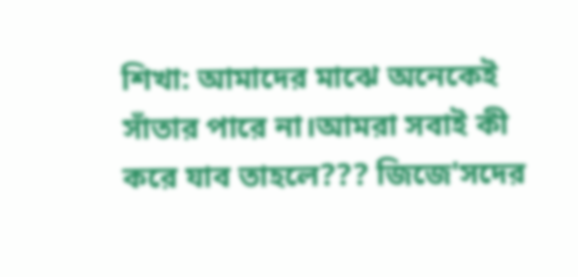শিখা: আমাদের মাঝে অনেকেই সাঁতার পারে না।আমরা সবাই কী করে যাব তাহলে??? জিজে'সদের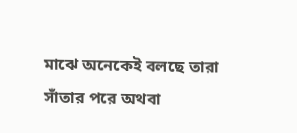মাঝে অনেকেই বলছে তারা সাঁতার পরে অথবা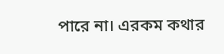পারে না। এরকম কথার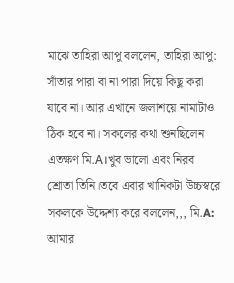মাঝে তাহিরা আপু বললেন, তাহিরা আপু: সাঁতার পারা বা না পারা দিয়ে কিছু করা যাবে না। আর এখানে জলাশয়ে নামাটাও ঠিক হবে না। সকলের কথা শুনছিলেন এতক্ষণ মি.A।খুব ভালো এবং নিরব শ্রোতা তিনি।তবে এবার খানিকটা উচ্চস্বরে সকলকে উদ্দেশ্য করে বললেন,,, মি.A: আমার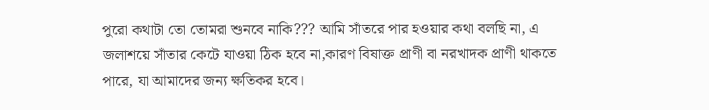পুরো কথাটা তো তোমরা শুনবে নাকি??? আমি সাঁতরে পার হওয়ার কথা বলছি না, এ জলাশয়ে সাঁতার কেটে যাওয়া ঠিক হবে না,কারণ বিষাক্ত প্রাণী বা নরখাদক প্রাণী থাকতে পারে, যা আমাদের জন্য ক্ষতিকর হবে।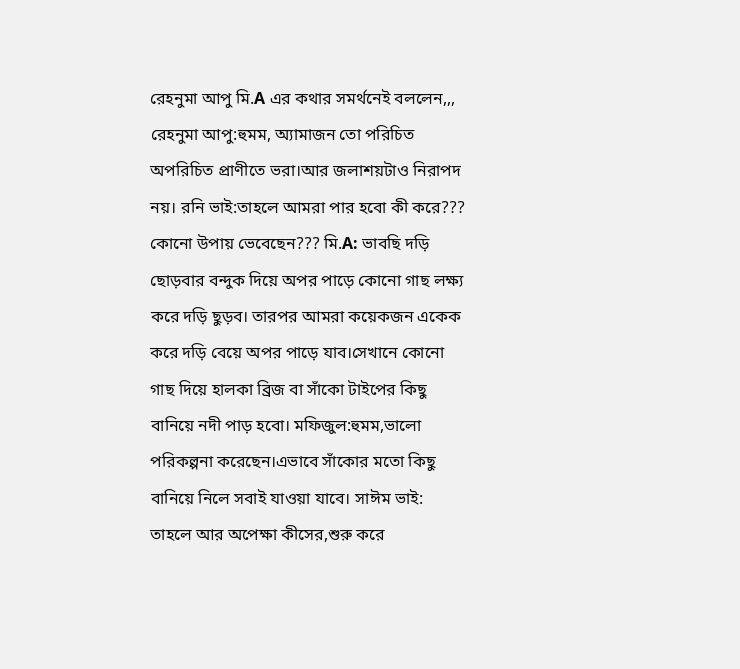রেহনুমা আপু মি.A এর কথার সমর্থনেই বললেন,,, রেহনুমা আপু:হুমম, অ্যামাজন তো পরিচিত অপরিচিত প্রাণীতে ভরা।আর জলাশয়টাও নিরাপদ নয়। রনি ভাই:তাহলে আমরা পার হবো কী করে??? কোনো উপায় ভেবেছেন??? মি.A: ভাবছি দড়ি ছোড়বার বন্দুক দিয়ে অপর পাড়ে কোনো গাছ লক্ষ্য করে দড়ি ছুড়ব। তারপর আমরা কয়েকজন একেক করে দড়ি বেয়ে অপর পাড়ে যাব।সেখানে কোনো গাছ দিয়ে হালকা ব্রিজ বা সাঁকো টাইপের কিছু বানিয়ে নদী পাড় হবো। মফিজুল:হুমম,ভালো পরিকল্পনা করেছেন।এভাবে সাঁকোর মতো কিছু বানিয়ে নিলে সবাই যাওয়া যাবে। সাঈম ভাই: তাহলে আর অপেক্ষা কীসের,শুরু করে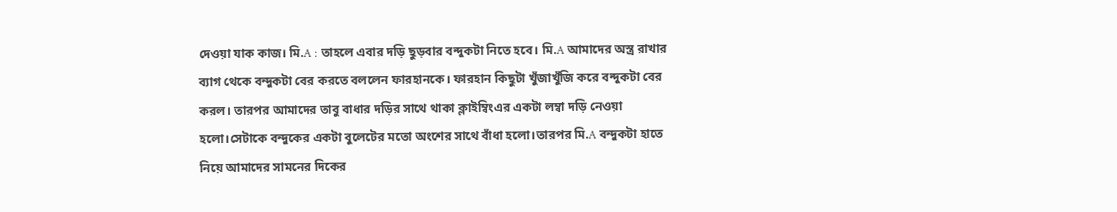দেওয়া যাক কাজ। মি.A : তাহলে এবার দড়ি ছুড়বার বন্দুকটা নিতে হবে। মি.A আমাদের অস্ত্র রাখার ব্যাগ থেকে বন্দুকটা বের করতে বললেন ফারহানকে। ফারহান কিছুটা খুঁজাখুঁজি করে বন্দুকটা বের করল। তারপর আমাদের তাবু বাধার দড়ির সাথে থাকা ক্লাইম্বিংএর একটা লম্বা দড়ি নেওয়া হলো।সেটাকে বন্দুকের একটা বুলেটের মতো অংশের সাথে বাঁধা হলো।তারপর মি.A বন্দুকটা হাতে নিয়ে আমাদের সামনের দিকের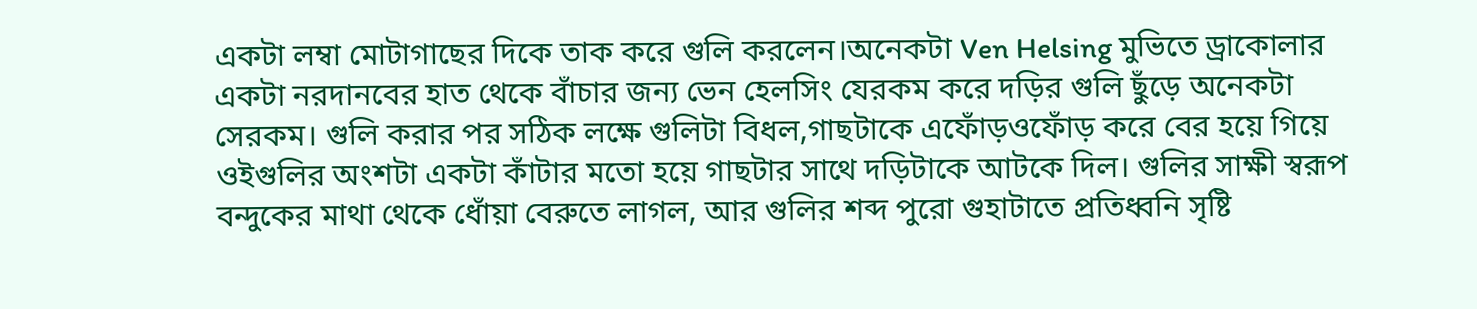একটা লম্বা মোটাগাছের দিকে তাক করে গুলি করলেন।অনেকটা Ven Helsing মুভিতে ড্রাকোলার একটা নরদানবের হাত থেকে বাঁচার জন্য ভেন হেলসিং যেরকম করে দড়ির গুলি ছুঁড়ে অনেকটা সেরকম। গুলি করার পর সঠিক লক্ষে গুলিটা বিধল,গাছটাকে এফোঁড়ওফোঁড় করে বের হয়ে গিয়ে ওইগুলির অংশটা একটা কাঁটার মতো হয়ে গাছটার সাথে দড়িটাকে আটকে দিল। গুলির সাক্ষী স্বরূপ বন্দুকের মাথা থেকে ধোঁয়া বেরুতে লাগল, আর গুলির শব্দ পুরো গুহাটাতে প্রতিধ্বনি সৃষ্টি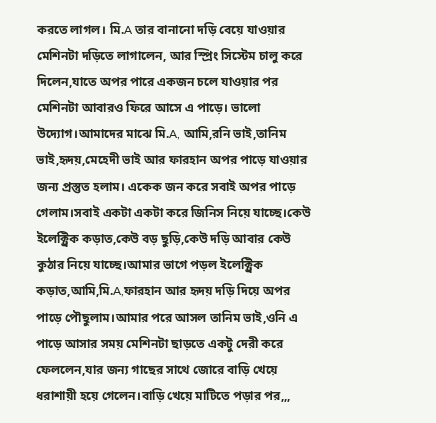করতে লাগল। মি.A তার বানানো দড়ি বেয়ে যাওয়ার মেশিনটা দড়িতে লাগালেন, আর স্প্রিং সিস্টেম চালু করে দিলেন,যাতে অপর পারে একজন চলে যাওয়ার পর মেশিনটা আবারও ফিরে আসে এ পাড়ে। ভালো উদ্যোগ।আমাদের মাঝে মি.A, আমি,রনি ভাই,তানিম ভাই,হৃদয়,মেহেদী ভাই আর ফারহান অপর পাড়ে যাওয়ার জন্য প্রস্তুত হলাম। একেক জন করে সবাই অপর পাড়ে গেলাম।সবাই একটা একটা করে জিনিস নিয়ে যাচ্ছে।কেউ ইলেক্ট্রিক কড়াত,কেউ বড় ছুড়ি,কেউ দড়ি আবার কেউ কুঠার নিয়ে যাচ্ছে।আমার ভাগে পড়ল ইলেক্ট্রিক কড়াত,আমি,মি.A,ফারহান আর হৃদয় দড়ি দিয়ে অপর পাড়ে পৌছুলাম।আমার পরে আসল তানিম ভাই,ওনি এ পাড়ে আসার সময় মেশিনটা ছাড়তে একটু দেরী করে ফেললেন,যার জন্য গাছের সাথে জোরে বাড়ি খেয়ে ধরাশায়ী হয়ে গেলেন।বাড়ি খেয়ে মাটিতে পড়ার পর,,,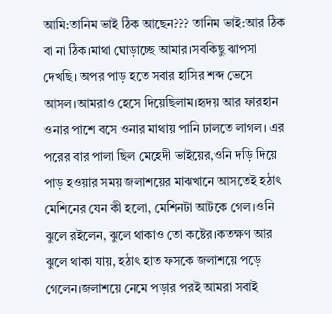আমি:তানিম ভাই ঠিক আছেন??? তানিম ভাই:আর ঠিক বা না ঠিক।মাথা ঘোড়াচ্ছে আমার।সবকিছু ঝাপসা দেখছি। অপর পাড় হতে সবার হাসির শব্দ ভেসে আসল।আমরাও হেসে দিয়েছিলাম।হৃদয় আর ফারহান ওনার পাশে বসে ওনার মাথায় পানি ঢালতে লাগল। এর পরের বার পালা ছিল মেহেদী ভাইয়ের,ওনি দড়ি দিয়ে পাড় হওয়ার সময় জলাশয়ের মাঝখানে আসতেই হঠাৎ মেশিনের যেন কী হলো, মেশিনটা আটকে গেল।ওনি ঝুলে রইলেন, ঝুলে থাকাও তো কষ্টের।কতক্ষণ আর ঝুলে থাকা যায়, হঠাৎ হাত ফসকে জলাশয়ে পড়ে গেলেন।জলাশয়ে নেমে পড়ার পরই আমরা সবাই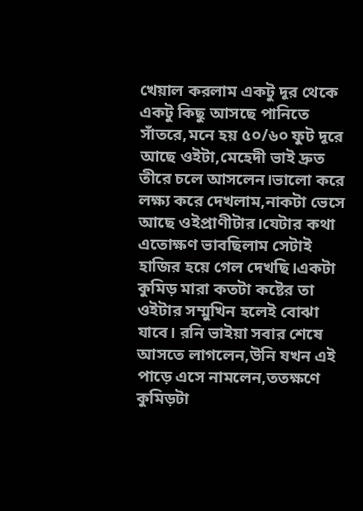খেয়াল করলাম একটু দূর থেকে একটু কিছু আসছে পানিতে সাঁতরে,মনে হয় ৫০/৬০ ফুট দূরে আছে ওইটা,মেহেদী ভাই দ্রুত তীরে চলে আসলেন।ভালো করে লক্ষ্য করে দেখলাম,নাকটা ভেসে আছে ওইপ্রাণীটার।যেটার কথা এতোক্ষণ ভাবছিলাম সেটাই হাজির হয়ে গেল দেখছি।একটা কুমিড় মারা কতটা কষ্টের তা ওইটার সম্মুখিন হলেই বোঝা যাবে। রনি ভাইয়া সবার শেষে আসতে লাগলেন,উনি যখন এই পাড়ে এসে নামলেন,ততক্ষণে কুমিড়টা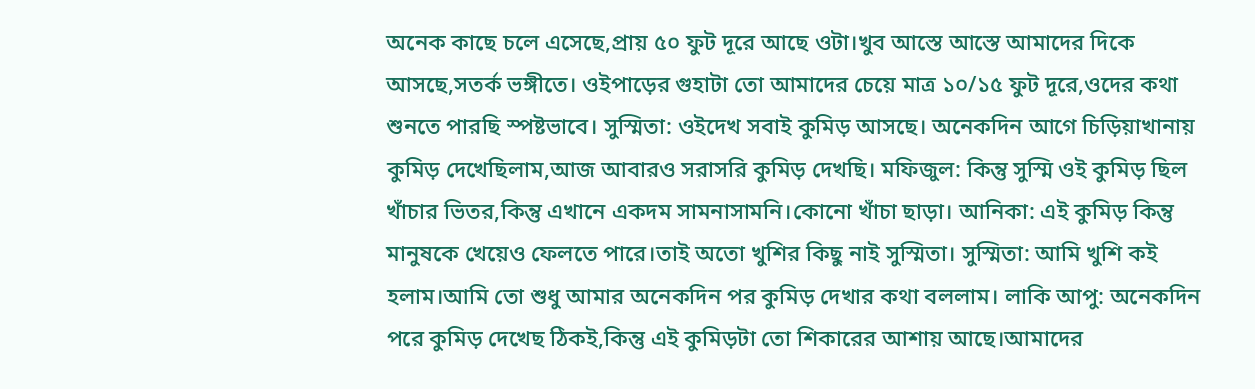অনেক কাছে চলে এসেছে,প্রায় ৫০ ফুট দূরে আছে ওটা।খুব আস্তে আস্তে আমাদের দিকে আসছে,সতর্ক ভঙ্গীতে। ওইপাড়ের গুহাটা তো আমাদের চেয়ে মাত্র ১০/১৫ ফুট দূরে,ওদের কথা শুনতে পারছি স্পষ্টভাবে। সুস্মিতা: ওইদেখ সবাই কুমিড় আসছে। অনেকদিন আগে চিড়িয়াখানায় কুমিড় দেখেছিলাম,আজ আবারও সরাসরি কুমিড় দেখছি। মফিজুল: কিন্তু সুস্মি ওই কুমিড় ছিল খাঁচার ভিতর,কিন্তু এখানে একদম সামনাসামনি।কোনো খাঁচা ছাড়া। আনিকা: এই কুমিড় কিন্তু মানুষকে খেয়েও ফেলতে পারে।তাই অতো খুশির কিছু নাই সুস্মিতা। সুস্মিতা: আমি খুশি কই হলাম।আমি তো শুধু আমার অনেকদিন পর কুমিড় দেখার কথা বললাম। লাকি আপু: অনেকদিন পরে কুমিড় দেখেছ ঠিকই,কিন্তু এই কুমিড়টা তো শিকারের আশায় আছে।আমাদের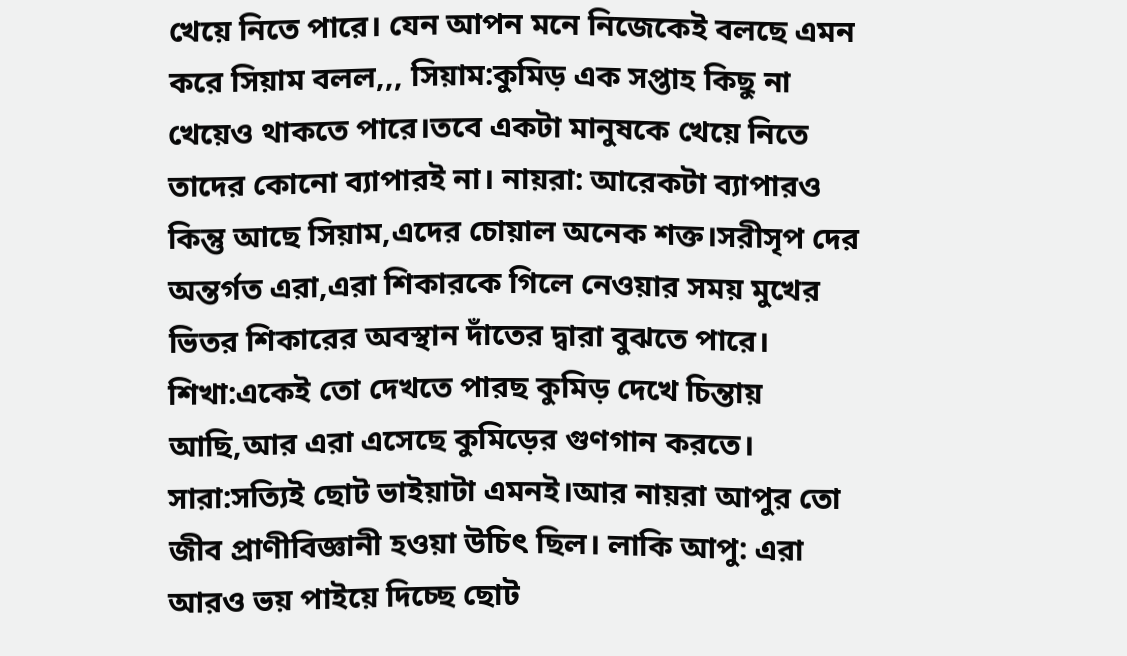খেয়ে নিতে পারে। যেন আপন মনে নিজেকেই বলছে এমন করে সিয়াম বলল,,, সিয়াম:কুমিড় এক সপ্তাহ কিছু না খেয়েও থাকতে পারে।তবে একটা মানুষকে খেয়ে নিতে তাদের কোনো ব্যাপারই না। নায়রা: আরেকটা ব্যাপারও কিন্তু আছে সিয়াম,এদের চোয়াল অনেক শক্ত।সরীসৃপ দের অন্তর্গত এরা,এরা শিকারকে গিলে নেওয়ার সময় মুখের ভিতর শিকারের অবস্থান দাঁতের দ্বারা বুঝতে পারে। শিখা:একেই তো দেখতে পারছ কুমিড় দেখে চিন্তায় আছি,আর এরা এসেছে কুমিড়ের গুণগান করতে। সারা:সত্যিই ছোট ভাইয়াটা এমনই।আর নায়রা আপুর তো জীব প্রাণীবিজ্ঞানী হওয়া উচিৎ ছিল। লাকি আপু: এরা আরও ভয় পাইয়ে দিচ্ছে ছোট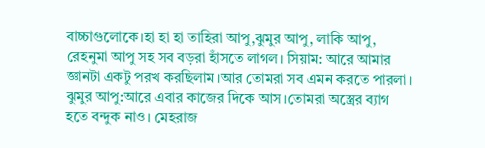বাচ্চাগুলোকে।হা হা হা তাহিরা আপু,ঝুমুর আপু, লাকি আপু, রেহনুমা আপু সহ সব বড়রা হাঁসতে লাগল। সিয়াম: আরে আমার জ্ঞানটা একটু পরখ করছিলাম।আর তোমরা সব এমন করতে পারলা। ঝুমুর আপু:আরে এবার কাজের দিকে আস।তোমরা অস্ত্রের ব্যাগ হতে বন্দুক নাও। মেহরাজ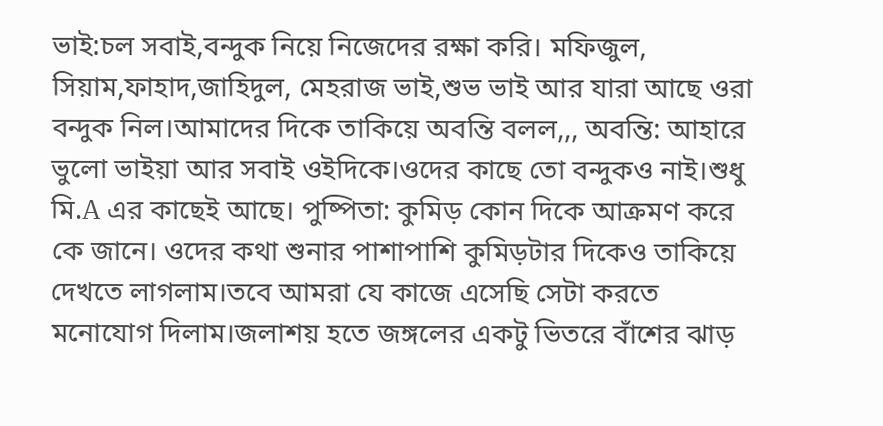ভাই:চল সবাই,বন্দুক নিয়ে নিজেদের রক্ষা করি। মফিজুল, সিয়াম,ফাহাদ,জাহিদুল, মেহরাজ ভাই,শুভ ভাই আর যারা আছে ওরা বন্দুক নিল।আমাদের দিকে তাকিয়ে অবন্তি বলল,,, অবন্তি: আহারে ভুলো ভাইয়া আর সবাই ওইদিকে।ওদের কাছে তো বন্দুকও নাই।শুধু মি.A এর কাছেই আছে। পুষ্পিতা: কুমিড় কোন দিকে আক্রমণ করে কে জানে। ওদের কথা শুনার পাশাপাশি কুমিড়টার দিকেও তাকিয়ে দেখতে লাগলাম।তবে আমরা যে কাজে এসেছি সেটা করতে মনোযোগ দিলাম।জলাশয় হতে জঙ্গলের একটু ভিতরে বাঁশের ঝাড়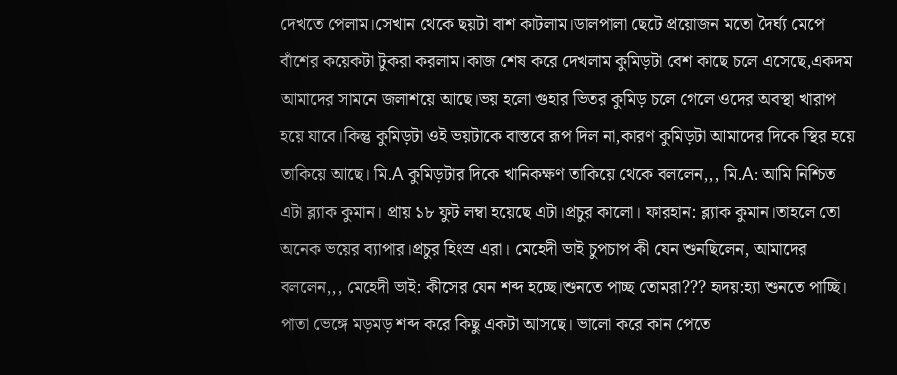দেখতে পেলাম।সেখান থেকে ছয়টা বাশ কাটলাম।ডালপালা ছেটে প্রয়োজন মতো দৈর্ঘ্য মেপে বাঁশের কয়েকটা টুকরা করলাম।কাজ শেষ করে দেখলাম কুমিড়টা বেশ কাছে চলে এসেছে,একদম আমাদের সামনে জলাশয়ে আছে।ভয় হলো গুহার ভিতর কুমিড় চলে গেলে ওদের অবস্থা খারাপ হয়ে যাবে।কিন্তু কুমিড়টা ওই ভয়টাকে বাস্তবে রূপ দিল না,কারণ কুমিড়টা আমাদের দিকে স্থির হয়ে তাকিয়ে আছে। মি.A কুমিড়টার দিকে খানিকক্ষণ তাকিয়ে থেকে বললেন,,, মি.A: আমি নিশ্চিত এটা ব্ল্যাক কুমান। প্রায় ১৮ ফুট লম্বা হয়েছে এটা।প্রচুর কালো। ফারহান: ব্ল্যাক কুমান।তাহলে তো অনেক ভয়ের ব্যাপার।প্রচুর হিংস্র এরা। মেহেদী ভাই চুপচাপ কী যেন শুনছিলেন, আমাদের বললেন,,, মেহেদী ভাই: কীসের যেন শব্দ হচ্ছে।শুনতে পাচ্ছ তোমরা??? হৃদয়:হ্যা শুনতে পাচ্ছি। পাতা ভেঙ্গে মড়মড় শব্দ করে কিছু একটা আসছে। ভালো করে কান পেতে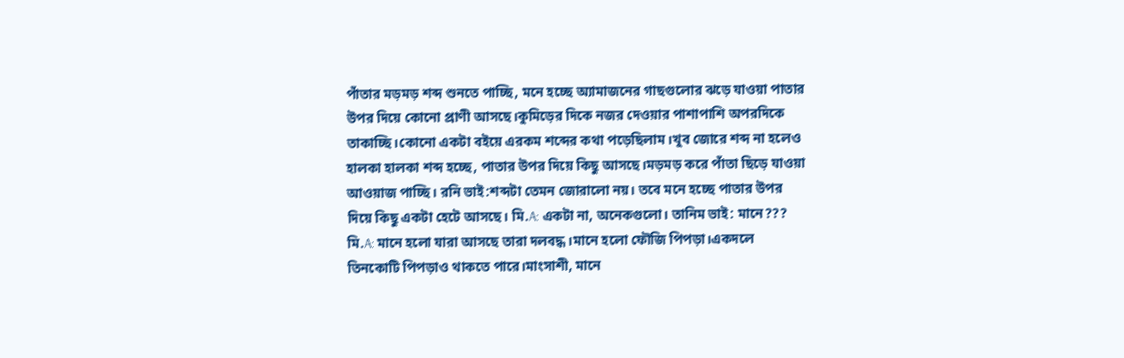পাঁতার মড়মড় শব্দ শুনতে পাচ্ছি, মনে হচ্ছে অ্যামাজনের গাছগুলোর ঝড়ে যাওয়া পাতার উপর দিয়ে কোনো প্রাণী আসছে।কুমিড়ের দিকে নজর দেওয়ার পাশাপাশি অপরদিকে তাকাচ্ছি।কোনো একটা বইয়ে এরকম শব্দের কথা পড়েছিলাম।খুব জোরে শব্দ না হলেও হালকা হালকা শব্দ হচ্ছে, পাতার উপর দিয়ে কিছু আসছে।মড়মড় করে পাঁতা ছিড়ে যাওয়া আওয়াজ পাচ্ছি। রনি ভাই:শব্দটা তেমন জোরালো নয়। তবে মনে হচ্ছে পাতার উপর দিয়ে কিছু একটা হেটে আসছে। মি.A: একটা না, অনেকগুলো। তানিম ভাই: মানে??? মি.A: মানে হলো যারা আসছে তারা দলবদ্ধ।মানে হলো ফৌজি পিপড়া।একদলে তিনকোটি পিপড়াও থাকতে পারে।মাংসাশী, মানে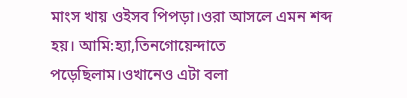মাংস খায় ওইসব পিপড়া।ওরা আসলে এমন শব্দ হয়। আমি:হ্যা,তিনগোয়েন্দাতে পড়েছিলাম।ওখানেও এটা বলা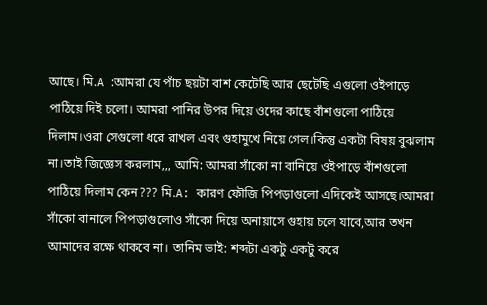আছে। মি.A :আমরা যে পাঁচ ছয়টা বাশ কেটেছি আর ছেটেছি এগুলো ওইপাড়ে পাঠিয়ে দিই চলো। আমরা পানির উপর দিয়ে ওদের কাছে বাঁশগুলো পাঠিয়ে দিলাম।ওরা সেগুলো ধরে রাখল এবং গুহামুখে নিয়ে গেল।কিন্তু একটা বিষয় বুঝলাম না।তাই জিজ্ঞেস করলাম,,, আমি: আমরা সাঁকো না বানিয়ে ওইপাড়ে বাঁশগুলো পাঠিয়ে দিলাম কেন??? মি.A: কারণ ফৌজি পিপড়াগুলো এদিকেই আসছে।আমরা সাঁকো বানালে পিপড়াগুলোও সাঁকো দিয়ে অনায়াসে গুহায় চলে যাবে,আর তখন আমাদের রক্ষে থাকবে না। তানিম ভাই: শব্দটা একটু একটু করে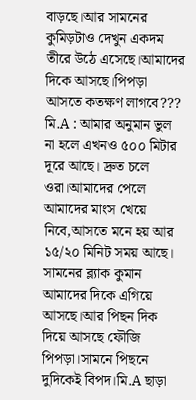বাড়ছে।আর সামনের কুমিড়টাও দেখুন একদম তীরে উঠে এসেছে।আমাদের দিকে আসছে।পিপড়া আসতে কতক্ষণ লাগবে??? মি.A : আমার অনুমান ভুল না হলে এখনও ৫০০ মিটার দূরে আছে। দ্রুত চলে ওরা।আমাদের পেলে আমাদের মাংস খেয়ে নিবে,আসতে মনে হয় আর ১৫/২০ মিনিট সময় আছে। সামনের ব্ল্যাক কুমান আমাদের দিকে এগিয়ে আসছে।আর পিছন দিক দিয়ে আসছে ফৌজি পিপড়া।সামনে পিছনে দুদিকেই বিপদ।মি.A ছাড়া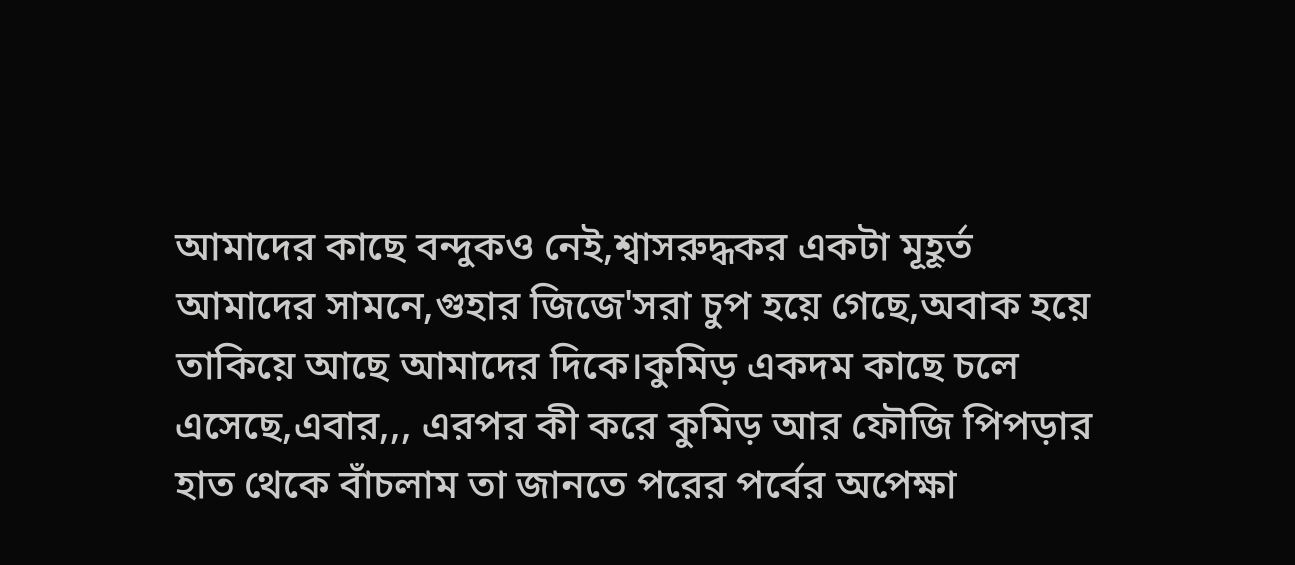আমাদের কাছে বন্দুকও নেই,শ্বাসরুদ্ধকর একটা মূহূর্ত আমাদের সামনে,গুহার জিজে'সরা চুপ হয়ে গেছে,অবাক হয়ে তাকিয়ে আছে আমাদের দিকে।কুমিড় একদম কাছে চলে এসেছে,এবার,,, এরপর কী করে কুমিড় আর ফৌজি পিপড়ার হাত থেকে বাঁচলাম তা জানতে পরের পর্বের অপেক্ষা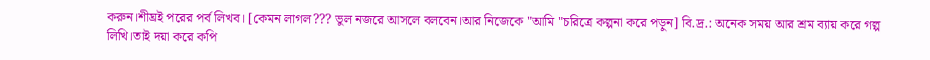করুন।শীঘ্রই পরের পর্ব লিখব। [কেমন লাগল??? ভুল নজরে আসলে বলবেন।আর নিজেকে "আমি "চরিত্রে কল্পনা করে পড়ুন] বি.দ্র.: অনেক সময় আর শ্রম ব্যায় করে গল্প লিখি।তাই দয়া করে কপি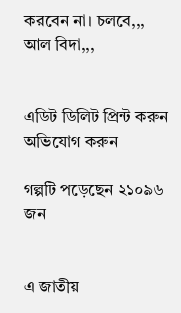করবেন না। চলবে,,, আল বিদা,,,


এডিট ডিলিট প্রিন্ট করুন  অভিযোগ করুন

গল্পটি পড়েছেন ২১০৯৬ জন


এ জাতীয়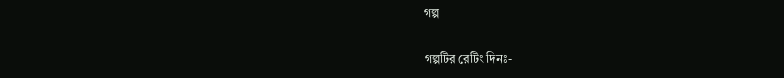গল্প

গল্পটির রেটিং দিনঃ-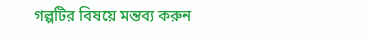গল্পটির বিষয়ে মন্তব্য করুন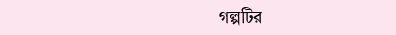গল্পটির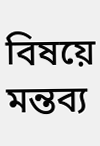বিষয়ে মন্তব্য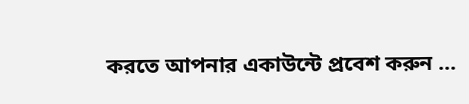করতে আপনার একাউন্টে প্রবেশ করুন ...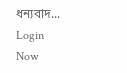ধন্যবাদ... Login Now